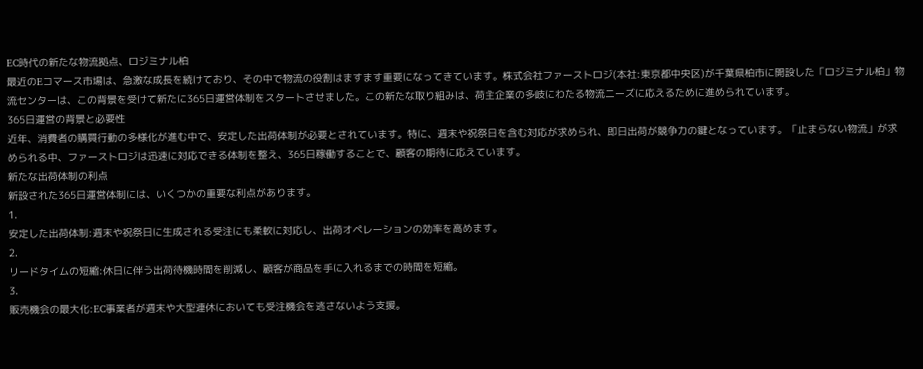EC時代の新たな物流拠点、ロジミナル柏
最近のEコマース市場は、急激な成長を続けており、その中で物流の役割はますます重要になってきています。株式会社ファーストロジ(本社:東京都中央区)が千葉県柏市に開設した「ロジミナル柏」物流センターは、この背景を受けて新たに365日運営体制をスタートさせました。この新たな取り組みは、荷主企業の多岐にわたる物流ニーズに応えるために進められています。
365日運営の背景と必要性
近年、消費者の購買行動の多様化が進む中で、安定した出荷体制が必要とされています。特に、週末や祝祭日を含む対応が求められ、即日出荷が競争力の鍵となっています。「止まらない物流」が求められる中、ファーストロジは迅速に対応できる体制を整え、365日稼働することで、顧客の期待に応えています。
新たな出荷体制の利点
新設された365日運営体制には、いくつかの重要な利点があります。
1.
安定した出荷体制:週末や祝祭日に生成される受注にも柔軟に対応し、出荷オペレーションの効率を高めます。
2.
リードタイムの短縮:休日に伴う出荷待機時間を削減し、顧客が商品を手に入れるまでの時間を短縮。
3.
販売機会の最大化:EC事業者が週末や大型連休においても受注機会を逃さないよう支援。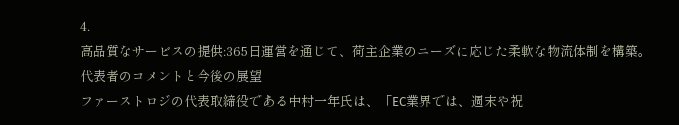4.
高品質なサービスの提供:365日運営を通じて、荷主企業のニーズに応じた柔軟な物流体制を構築。
代表者のコメントと今後の展望
ファーストロジの代表取締役である中村一年氏は、「EC業界では、週末や祝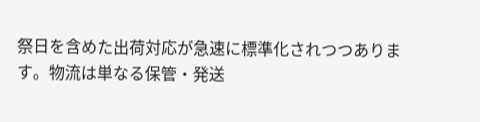祭日を含めた出荷対応が急速に標準化されつつあります。物流は単なる保管・発送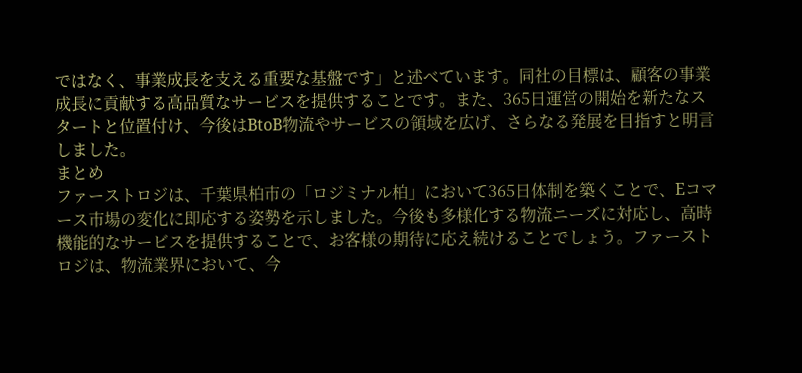ではなく、事業成長を支える重要な基盤です」と述べています。同社の目標は、顧客の事業成長に貢献する高品質なサービスを提供することです。また、365日運営の開始を新たなスタートと位置付け、今後はBtoB物流やサービスの領域を広げ、さらなる発展を目指すと明言しました。
まとめ
ファーストロジは、千葉県柏市の「ロジミナル柏」において365日体制を築くことで、Eコマース市場の変化に即応する姿勢を示しました。今後も多様化する物流ニーズに対応し、高時機能的なサービスを提供することで、お客様の期待に応え続けることでしょう。ファーストロジは、物流業界において、今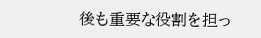後も重要な役割を担っ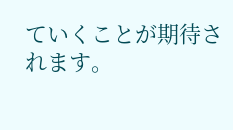ていくことが期待されます。